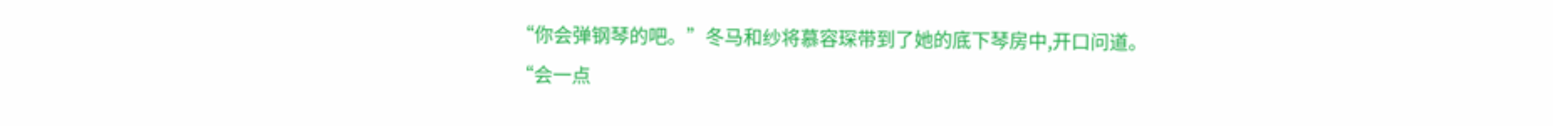“你会弹钢琴的吧。”冬马和纱将慕容琛带到了她的底下琴房中,开口问道。
“会一点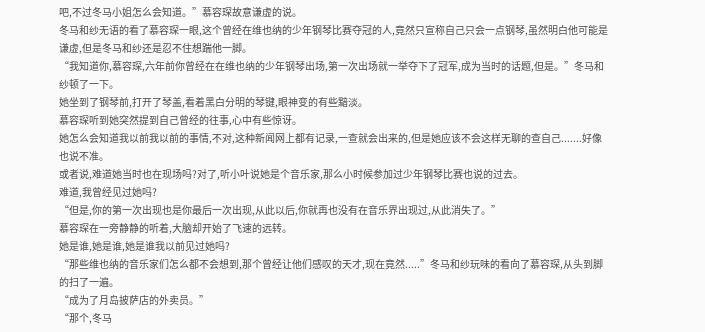吧,不过冬马小姐怎么会知道。”慕容琛故意谦虚的说。
冬马和纱无语的看了慕容琛一眼,这个曾经在维也纳的少年钢琴比赛夺冠的人,竟然只宣称自己只会一点钢琴,虽然明白他可能是谦虚,但是冬马和纱还是忍不住想踹他一脚。
“我知道你,慕容琛,六年前你曾经在在维也纳的少年钢琴出场,第一次出场就一举夺下了冠军,成为当时的话题,但是。”冬马和纱顿了一下。
她坐到了钢琴前,打开了琴盖,看着黑白分明的琴键,眼神变的有些黯淡。
慕容琛听到她突然提到自己曾经的往事,心中有些惊讶。
她怎么会知道我以前我以前的事情,不对,这种新闻网上都有记录,一查就会出来的,但是她应该不会这样无聊的查自己.......好像也说不准。
或者说,难道她当时也在现场吗?对了,听小叶说她是个音乐家,那么小时候参加过少年钢琴比赛也说的过去。
难道,我曾经见过她吗?
“但是,你的第一次出现也是你最后一次出现,从此以后,你就再也没有在音乐界出现过,从此消失了。”
慕容琛在一旁静静的听着,大脑却开始了飞速的远转。
她是谁,她是谁,她是谁我以前见过她吗?
“那些维也纳的音乐家们怎么都不会想到,那个曾经让他们感叹的天才,现在竟然.....”冬马和纱玩味的看向了慕容琛,从头到脚的扫了一遍。
“成为了月岛披萨店的外卖员。”
“那个,冬马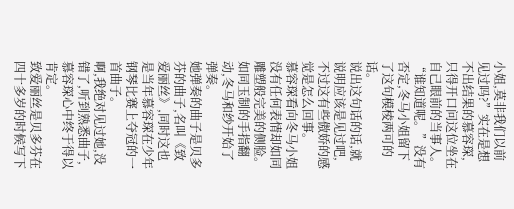小姐,莫非我们以前见过吗?”实在是想不出结果的慕容琛,只得开口问这位坐在自己眼前的当事人。
“谁知道呢。”没有否定,冬马小姐留下了这句模棱两可的话。
说出这句话的话,就说明应该是见过吧,不过这有些傲娇的感觉是怎么回事。
慕容琛看向冬马小姐没有任何表情却如同雕塑般完美的侧脸。
如同玉制的手指翻动,冬马和纱开始了弹奏。
她弹奏的曲子是贝多芬的曲子,名叫《致爱丽丝》,同时这也是当年慕容琛在少年钢琴比赛上夺冠的一首曲子。
啊,我绝对见过她,没错了,听到熟悉曲子,慕容琛心中终于得以肯定。
致爱丽丝是贝多芬在四十多岁的时候写下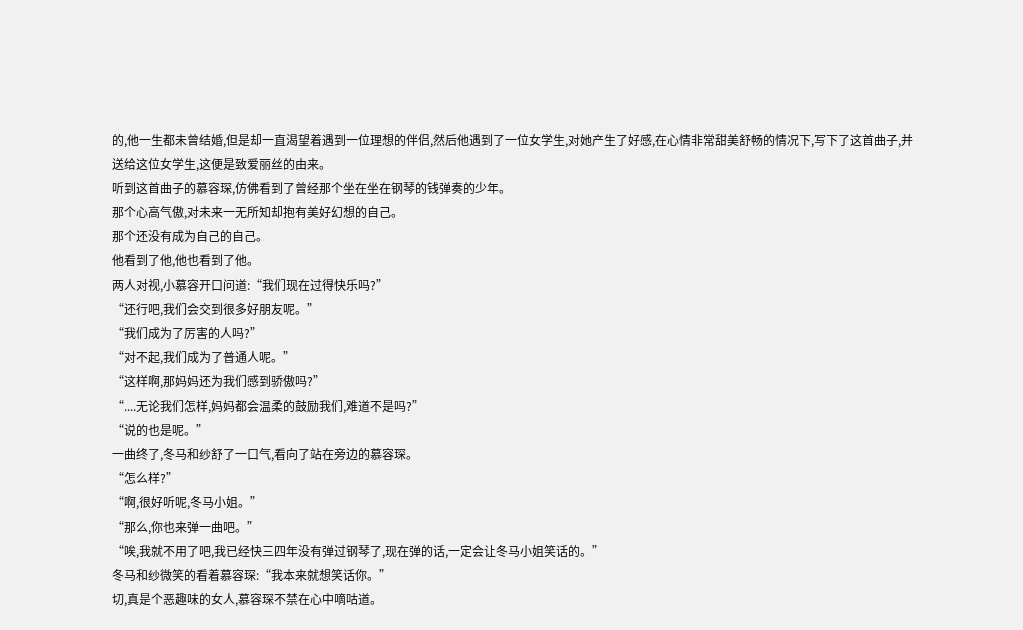的,他一生都未曾结婚,但是却一直渴望着遇到一位理想的伴侣,然后他遇到了一位女学生,对她产生了好感,在心情非常甜美舒畅的情况下,写下了这首曲子,并送给这位女学生,这便是致爱丽丝的由来。
听到这首曲子的慕容琛,仿佛看到了曾经那个坐在坐在钢琴的钱弹奏的少年。
那个心高气傲,对未来一无所知却抱有美好幻想的自己。
那个还没有成为自己的自己。
他看到了他,他也看到了他。
两人对视,小慕容开口问道:“我们现在过得快乐吗?”
“还行吧,我们会交到很多好朋友呢。”
“我们成为了厉害的人吗?”
“对不起,我们成为了普通人呢。”
“这样啊,那妈妈还为我们感到骄傲吗?”
“....无论我们怎样,妈妈都会温柔的鼓励我们,难道不是吗?”
“说的也是呢。”
一曲终了,冬马和纱舒了一口气,看向了站在旁边的慕容琛。
“怎么样?”
“啊,很好听呢,冬马小姐。”
“那么,你也来弹一曲吧。”
“唉,我就不用了吧,我已经快三四年没有弹过钢琴了,现在弹的话,一定会让冬马小姐笑话的。”
冬马和纱微笑的看着慕容琛:“我本来就想笑话你。”
切,真是个恶趣味的女人,慕容琛不禁在心中嘀咕道。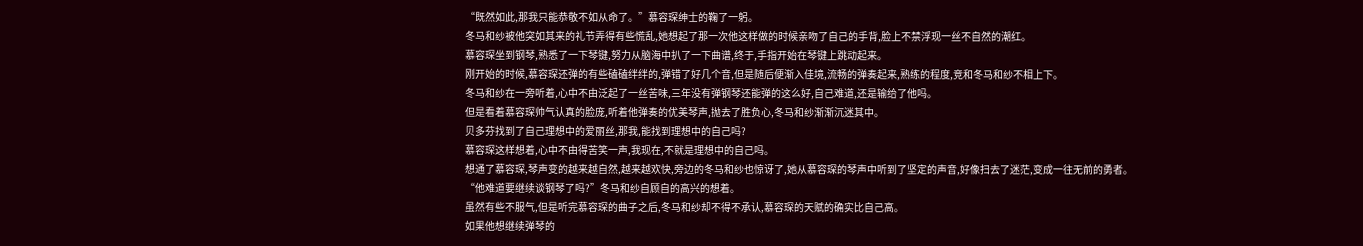“既然如此,那我只能恭敬不如从命了。”慕容琛绅士的鞠了一躬。
冬马和纱被他突如其来的礼节弄得有些慌乱,她想起了那一次他这样做的时候亲吻了自己的手背,脸上不禁浮现一丝不自然的潮红。
慕容琛坐到钢琴,熟悉了一下琴键,努力从脑海中扒了一下曲谱,终于,手指开始在琴键上跳动起来。
刚开始的时候,慕容琛还弹的有些磕磕绊绊的,弹错了好几个音,但是随后便渐入佳境,流畅的弹奏起来,熟练的程度,竞和冬马和纱不相上下。
冬马和纱在一旁听着,心中不由泛起了一丝苦味,三年没有弹钢琴还能弹的这么好,自己难道,还是输给了他吗。
但是看着慕容琛帅气认真的脸庞,听着他弹奏的优美琴声,抛去了胜负心,冬马和纱渐渐沉迷其中。
贝多芬找到了自己理想中的爱丽丝,那我,能找到理想中的自己吗?
慕容琛这样想着,心中不由得苦笑一声,我现在,不就是理想中的自己吗。
想通了慕容琛,琴声变的越来越自然,越来越欢快,旁边的冬马和纱也惊讶了,她从慕容琛的琴声中听到了坚定的声音,好像扫去了迷茫,变成一往无前的勇者。
“他难道要继续谈钢琴了吗?”冬马和纱自顾自的高兴的想着。
虽然有些不服气,但是听完慕容琛的曲子之后,冬马和纱却不得不承认,慕容琛的天赋的确实比自己高。
如果他想继续弹琴的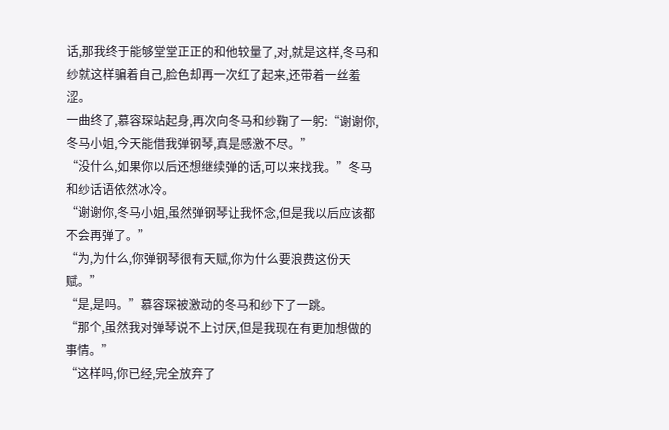话,那我终于能够堂堂正正的和他较量了,对,就是这样,冬马和纱就这样骗着自己,脸色却再一次红了起来,还带着一丝羞涩。
一曲终了,慕容琛站起身,再次向冬马和纱鞠了一躬:“谢谢你,冬马小姐,今天能借我弹钢琴,真是感激不尽。”
“没什么,如果你以后还想继续弹的话,可以来找我。”冬马和纱话语依然冰冷。
“谢谢你,冬马小姐,虽然弹钢琴让我怀念,但是我以后应该都不会再弹了。”
“为,为什么,你弹钢琴很有天赋,你为什么要浪费这份天赋。”
“是,是吗。”慕容琛被激动的冬马和纱下了一跳。
“那个,虽然我对弹琴说不上讨厌,但是我现在有更加想做的事情。”
“这样吗,你已经,完全放弃了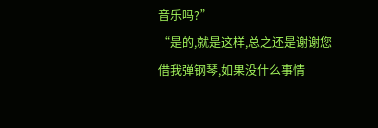音乐吗?”
“是的,就是这样,总之还是谢谢您借我弹钢琴,如果没什么事情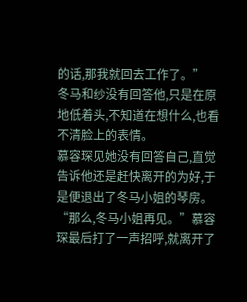的话,那我就回去工作了。”
冬马和纱没有回答他,只是在原地低着头,不知道在想什么,也看不清脸上的表情。
慕容琛见她没有回答自己,直觉告诉他还是赶快离开的为好,于是便退出了冬马小姐的琴房。
“那么,冬马小姐再见。”慕容琛最后打了一声招呼,就离开了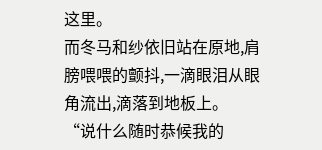这里。
而冬马和纱依旧站在原地,肩膀喂喂的颤抖,一滴眼泪从眼角流出,滴落到地板上。
“说什么随时恭候我的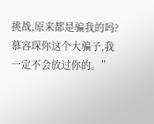挑战,原来都是骗我的吗?慕容琛你这个大骗子,我一定不会放过你的。”